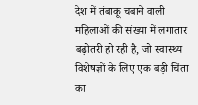देश में तंबाकू चबाने वाली महिलाओं की संख्या में लगातार बढ़ोतरी हो रही है, जो स्वास्थ्य विशेषज्ञों के लिए एक बड़ी चिंता का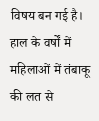विषय बन गई है। हाल के वर्षों में महिलाओं में तंबाकू की लत से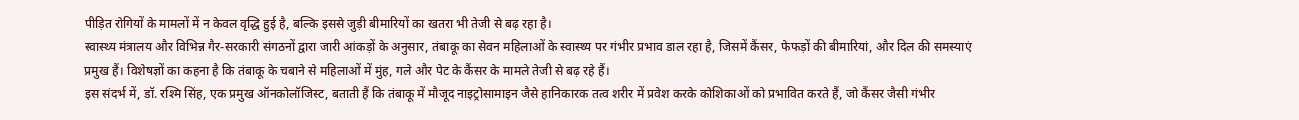पीड़ित रोगियों के मामलों में न केवल वृद्धि हुई है, बल्कि इससे जुड़ी बीमारियों का खतरा भी तेजी से बढ़ रहा है।
स्वास्थ्य मंत्रालय और विभिन्न गैर-सरकारी संगठनों द्वारा जारी आंकड़ों के अनुसार, तंबाकू का सेवन महिलाओं के स्वास्थ्य पर गंभीर प्रभाव डाल रहा है, जिसमें कैंसर, फेफड़ों की बीमारियां, और दिल की समस्याएं प्रमुख हैं। विशेषज्ञों का कहना है कि तंबाकू के चबाने से महिलाओं में मुंह, गले और पेट के कैंसर के मामले तेजी से बढ़ रहे हैं।
इस संदर्भ में, डॉ. रश्मि सिंह, एक प्रमुख ऑनकोलॉजिस्ट, बताती हैं कि तंबाकू में मौजूद नाइट्रोसामाइन जैसे हानिकारक तत्व शरीर में प्रवेश करके कोशिकाओं को प्रभावित करते हैं, जो कैंसर जैसी गंभीर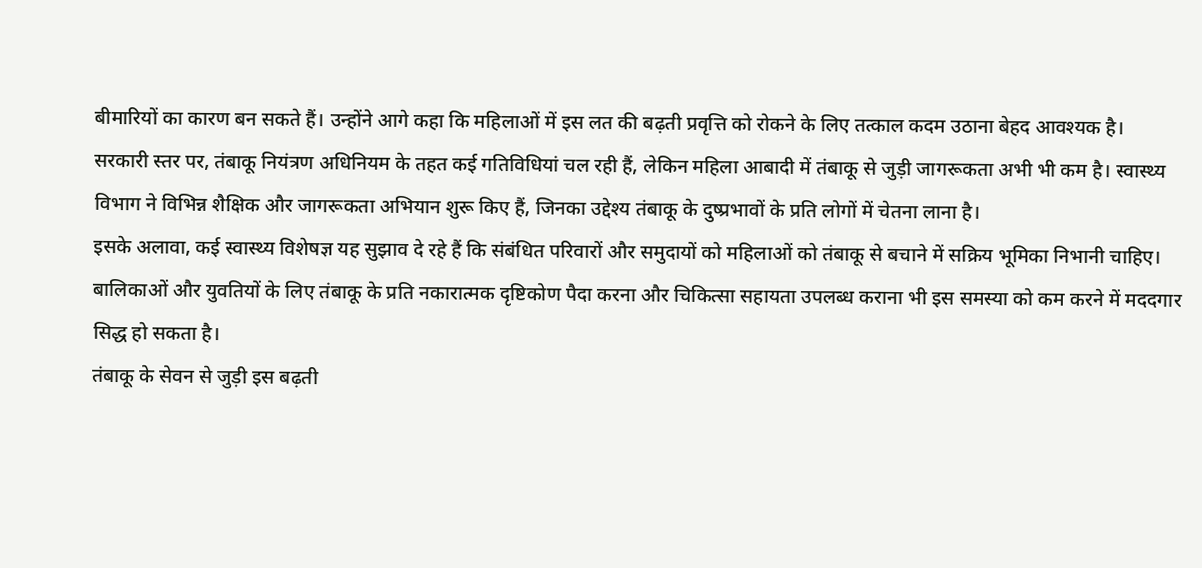बीमारियों का कारण बन सकते हैं। उन्होंने आगे कहा कि महिलाओं में इस लत की बढ़ती प्रवृत्ति को रोकने के लिए तत्काल कदम उठाना बेहद आवश्यक है।
सरकारी स्तर पर, तंबाकू नियंत्रण अधिनियम के तहत कई गतिविधियां चल रही हैं, लेकिन महिला आबादी में तंबाकू से जुड़ी जागरूकता अभी भी कम है। स्वास्थ्य विभाग ने विभिन्न शैक्षिक और जागरूकता अभियान शुरू किए हैं, जिनका उद्देश्य तंबाकू के दुष्प्रभावों के प्रति लोगों में चेतना लाना है।
इसके अलावा, कई स्वास्थ्य विशेषज्ञ यह सुझाव दे रहे हैं कि संबंधित परिवारों और समुदायों को महिलाओं को तंबाकू से बचाने में सक्रिय भूमिका निभानी चाहिए। बालिकाओं और युवतियों के लिए तंबाकू के प्रति नकारात्मक दृष्टिकोण पैदा करना और चिकित्सा सहायता उपलब्ध कराना भी इस समस्या को कम करने में मददगार सिद्ध हो सकता है।
तंबाकू के सेवन से जुड़ी इस बढ़ती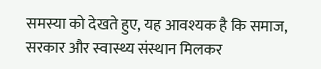समस्या को देखते हुए, यह आवश्यक है कि समाज, सरकार और स्वास्थ्य संस्थान मिलकर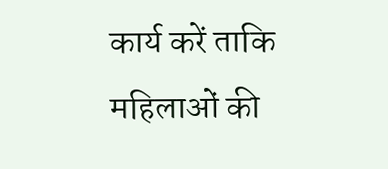कार्य करें ताकि महिलाओं की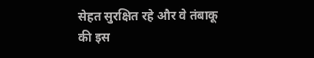सेहत सुरक्षित रहे और वे तंबाकू की इस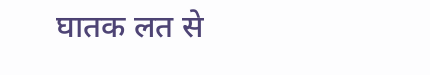घातक लत से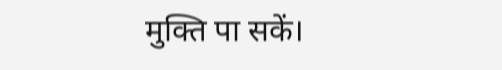मुक्ति पा सकें।